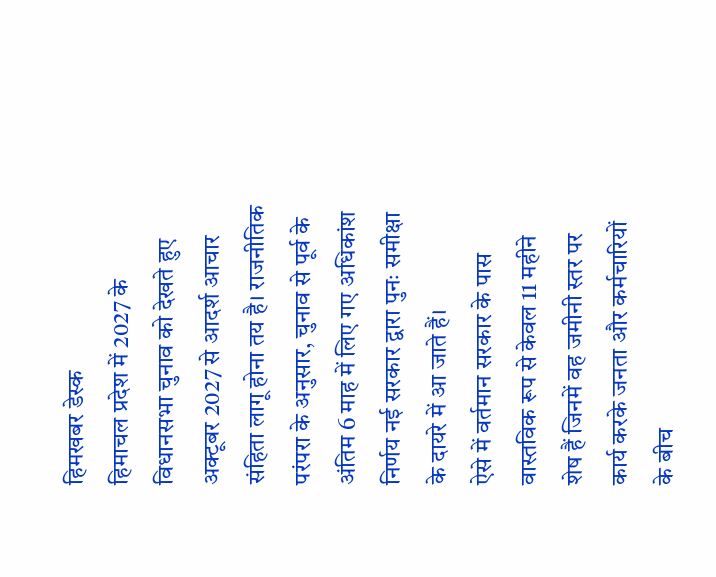हिमखबर डेस्क
हिमाचल प्रदेश में 2027 के विधानसभा चुनाव को देखते हुए अक्टूबर 2027 से आदर्श आचार संहिता लागू होना तय है। राजनीतिक परंपरा के अनुसार, चुनाव से पूर्व के अंतिम 6 माह में लिए गए अधिकांश निर्णय नई सरकार द्वारा पुनः समीक्षा के दायरे में आ जाते हैं।
ऐसे में वर्तमान सरकार के पास वास्तविक रूप से केवल 11 महीने शेष हैं जिनमें वह जमीनी स्तर पर कार्य करके जनता और कर्मचारियों के बीच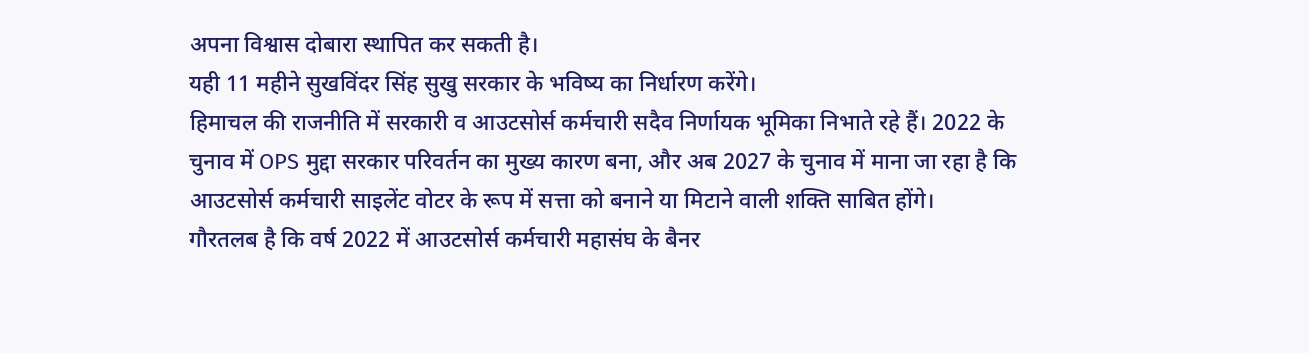अपना विश्वास दोबारा स्थापित कर सकती है।
यही 11 महीने सुखविंदर सिंह सुखु सरकार के भविष्य का निर्धारण करेंगे।
हिमाचल की राजनीति में सरकारी व आउटसोर्स कर्मचारी सदैव निर्णायक भूमिका निभाते रहे हैं। 2022 के चुनाव में OPS मुद्दा सरकार परिवर्तन का मुख्य कारण बना, और अब 2027 के चुनाव में माना जा रहा है कि आउटसोर्स कर्मचारी साइलेंट वोटर के रूप में सत्ता को बनाने या मिटाने वाली शक्ति साबित होंगे।
गौरतलब है कि वर्ष 2022 में आउटसोर्स कर्मचारी महासंघ के बैनर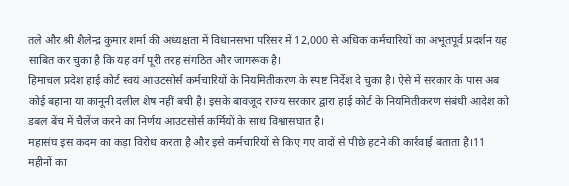तले और श्री शैलेन्द्र कुमार शर्मा की अध्यक्षता में विधानसभा परिसर में 12,000 से अधिक कर्मचारियों का अभूतपूर्व प्रदर्शन यह साबित कर चुका है कि यह वर्ग पूरी तरह संगठित और जागरूक है।
हिमाचल प्रदेश हाई कोर्ट स्वयं आउटसोर्स कर्मचारियों के नियमितीकरण के स्पष्ट निर्देश दे चुका है। ऐसे में सरकार के पास अब कोई बहाना या कानूनी दलील शेष नहीं बची है। इसके बावजूद राज्य सरकार द्वारा हाई कोर्ट के नियमितीकरण संबंधी आदेश को डबल बेंच में चैलेंज करने का निर्णय आउटसोर्स कर्मियों के साथ विश्वासघात है।
महासंघ इस कदम का कड़ा विरोध करता है और इसे कर्मचारियों से किए गए वादों से पीछे हटने की कार्रवाई बताता है।11 महीनों का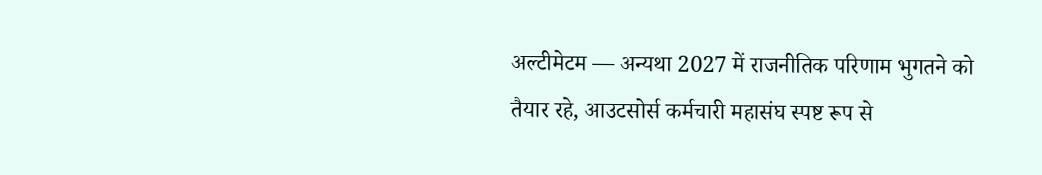अल्टीमेटम — अन्यथा 2027 में राजनीतिक परिणाम भुगतने को तैयार रहे, आउटसोर्स कर्मचारी महासंघ स्पष्ट रूप से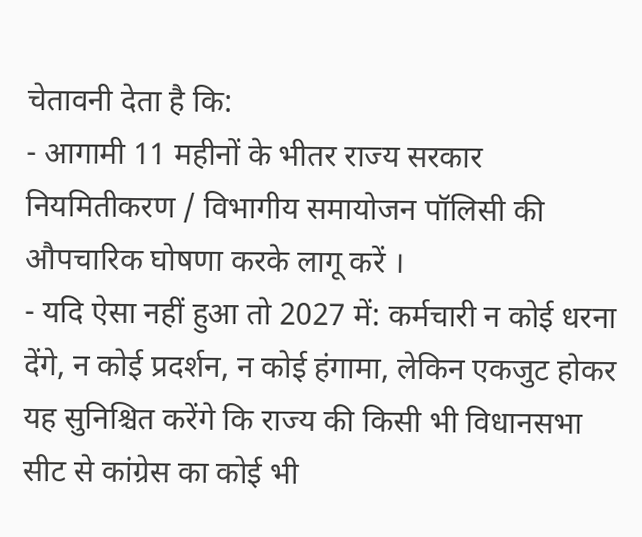चेतावनी देता है कि:
- आगामी 11 महीनों के भीतर राज्य सरकार नियमितीकरण / विभागीय समायोजन पॉलिसी की औपचारिक घोषणा करके लागू करें ।
- यदि ऐसा नहीं हुआ तो 2027 में: कर्मचारी न कोई धरना देंगे, न कोई प्रदर्शन, न कोई हंगामा, लेकिन एकजुट होकर यह सुनिश्चित करेंगे कि राज्य की किसी भी विधानसभा सीट से कांग्रेस का कोई भी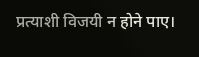प्रत्याशी विजयी न होने पाए।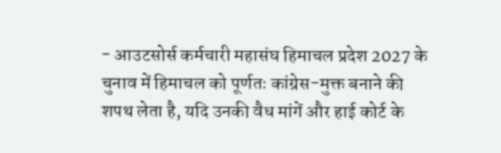- आउटसोर्स कर्मचारी महासंघ हिमाचल प्रदेश 2027 के चुनाव में हिमाचल को पूर्णतः कांग्रेस-मुक्त बनाने की शपथ लेता है, यदि उनकी वैध मांगें और हाई कोर्ट के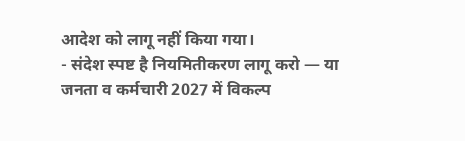आदेश को लागू नहीं किया गया।
- संदेश स्पष्ट है नियमितीकरण लागू करो — या जनता व कर्मचारी 2027 में विकल्प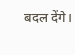बदल देंगे।